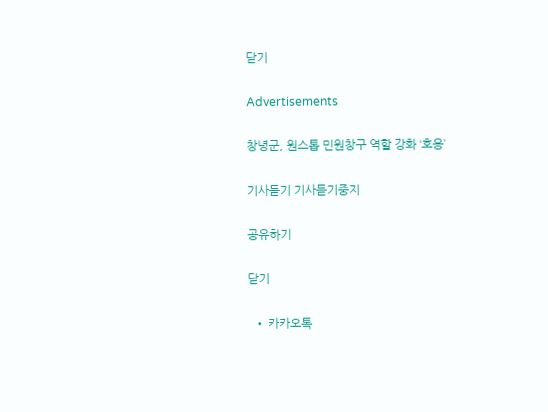닫기

Advertisements

창녕군, 원스톱 민원창구 역할 강화 ‘호응’

기사듣기 기사듣기중지

공유하기

닫기

  • 카카오톡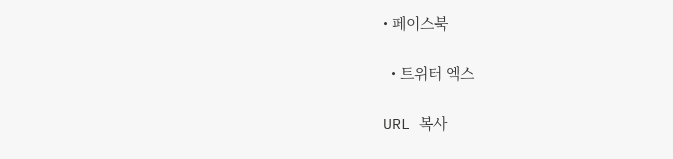• 페이스북

  • 트위터 엑스

URL 복사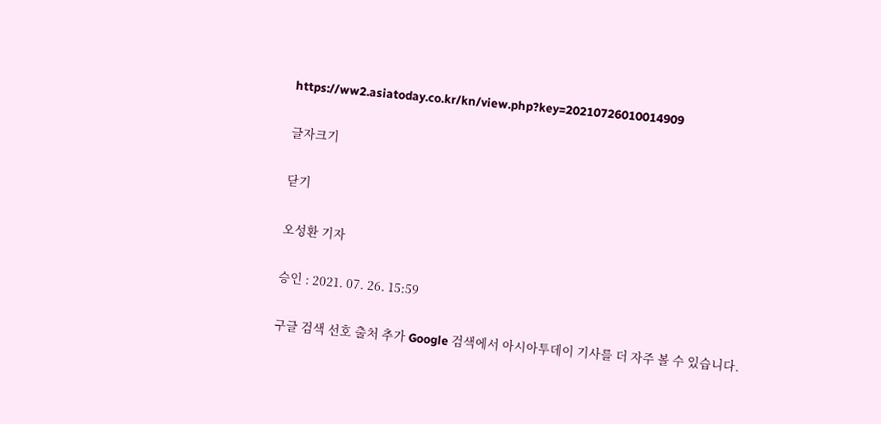https://ww2.asiatoday.co.kr/kn/view.php?key=20210726010014909

글자크기

닫기

오성환 기자

승인 : 2021. 07. 26. 15:59

구글 검색 선호 출처 추가 Google 검색에서 아시아투데이 기사를 더 자주 볼 수 있습니다.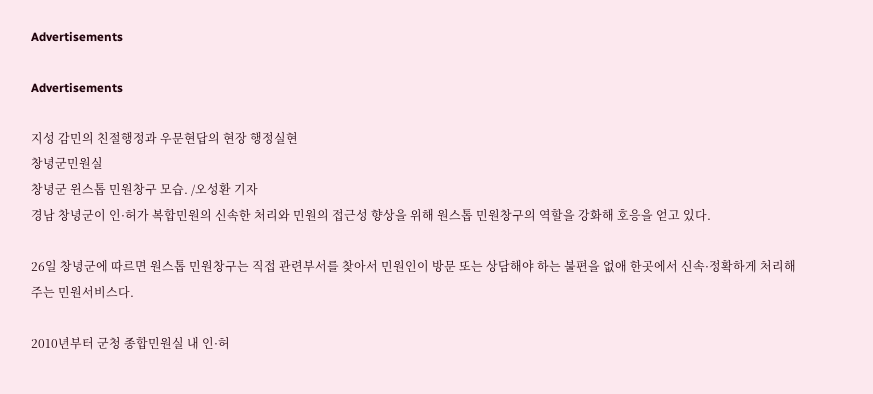Advertisements

Advertisements

지성 감민의 친절행정과 우문현답의 현장 행정실현
창녕군민원실
창녕군 윈스톱 민원창구 모습. /오성환 기자
경남 창녕군이 인·허가 복합민원의 신속한 처리와 민원의 접근성 향상을 위해 원스톱 민원창구의 역할을 강화해 호응을 얻고 있다.

26일 창녕군에 따르면 원스톱 민원창구는 직접 관련부서를 찾아서 민원인이 방문 또는 상담해야 하는 불편을 없애 한곳에서 신속·정확하게 처리해주는 민원서비스다.

2010년부터 군청 종합민원실 내 인·허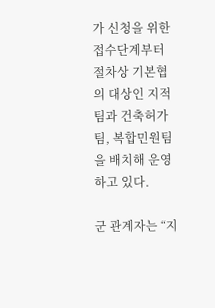가 신청을 위한 접수단계부터 절차상 기본협의 대상인 지적팀과 건축허가팀, 복합민원팀을 배치해 운영하고 있다.

군 관계자는 “지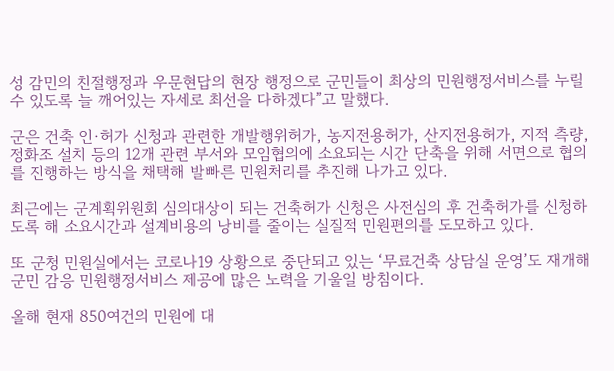성 감민의 친절행정과 우문현답의 현장 행정으로 군민들이 최상의 민원행정서비스를 누릴 수 있도록 늘 깨어있는 자세로 최선을 다하겠다”고 말했다.

군은 건축 인·허가 신청과 관련한 개발행위허가, 농지전용허가, 산지전용허가, 지적 측량, 정화조 설치 등의 12개 관련 부서와 모임협의에 소요되는 시간 단축을 위해 서면으로 협의를 진행하는 방식을 채택해 발빠른 민원처리를 추진해 나가고 있다.

최근에는 군계획위원회 심의대상이 되는 건축허가 신청은 사전심의 후 건축허가를 신청하도록 해 소요시간과 설계비용의 낭비를 줄이는 실질적 민원편의를 도모하고 있다.

또 군청 민원실에서는 코로나19 상황으로 중단되고 있는 ‘무료건축 상담실 운영’도 재개해 군민 감응 민원행정서비스 제공에 많은 노력을 기울일 방침이다.

올해 현재 850여건의 민원에 대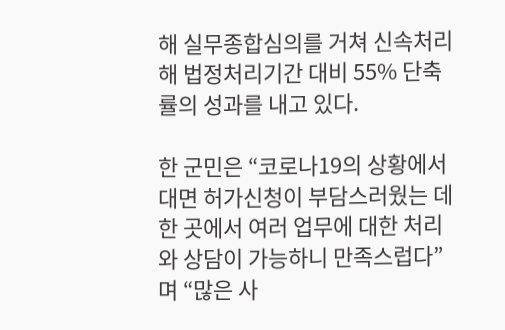해 실무종합심의를 거쳐 신속처리해 법정처리기간 대비 55% 단축률의 성과를 내고 있다.

한 군민은 “코로나19의 상황에서 대면 허가신청이 부담스러웠는 데 한 곳에서 여러 업무에 대한 처리와 상담이 가능하니 만족스럽다”며 “많은 사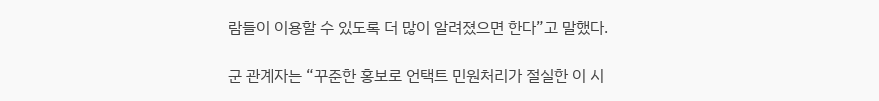람들이 이용할 수 있도록 더 많이 알려졌으면 한다”고 말했다.

군 관계자는 “꾸준한 홍보로 언택트 민원처리가 절실한 이 시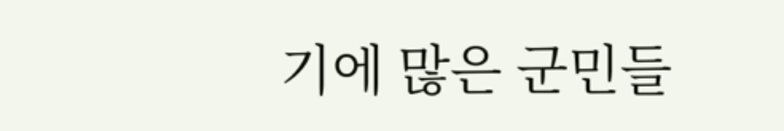기에 많은 군민들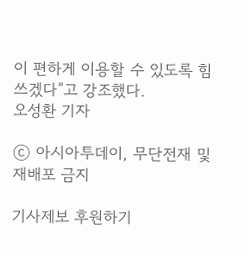이 편하게 이용할 수 있도록 힘쓰겠다”고 강조했다.
오성환 기자

ⓒ 아시아투데이, 무단전재 및 재배포 금지

기사제보 후원하기